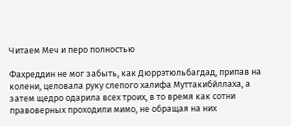Читаем Меч и перо полностью

Фахреддин не мог забыть, как Дюррэтюльбагдад, припав на колени, целовала руку слепого халифа Муттакибйллаха, а затем щедро одарила всех троих, в то время как сотни правоверных проходили мимо, не обращая на них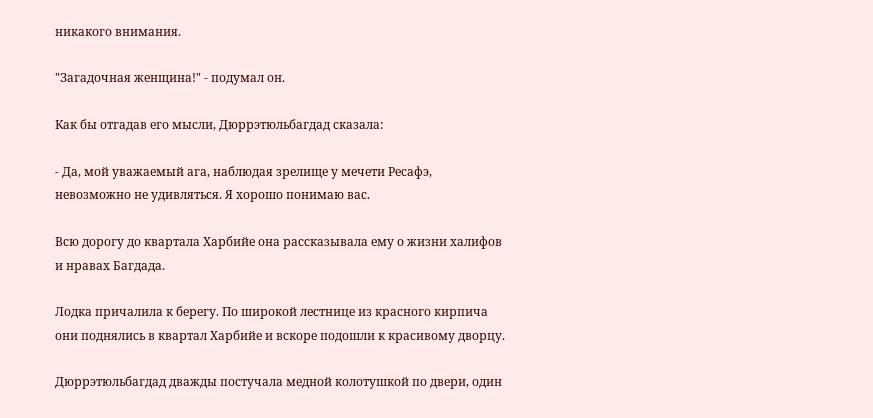никакого внимания.

"Загадочная женщина!" - подумал он.

Как бы отгадав его мысли, Дюррэтюльбагдад сказала:

- Да, мой уважаемый ага, наблюдая зрелище у мечети Ресафэ, невозможно не удивляться. Я хорошо понимаю вас.

Всю дорогу до квартала Харбийе она рассказывала ему о жизни халифов и нравах Багдада.

Лодка причалила к берегу. По широкой лестнице из красного кирпича они поднялись в квартал Харбийе и вскоре подошли к красивому дворцу.

Дюррэтюльбагдад дважды постучала медной колотушкой по двери, один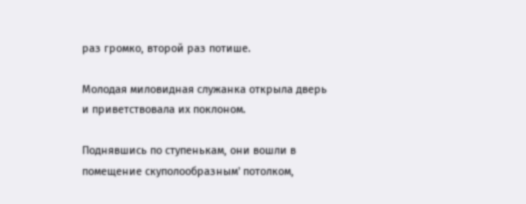раз громко, второй раз потише.

Молодая миловидная служанка открыла дверь и приветствовала их поклоном.

Поднявшись по ступенькам, они вошли в помещение скуполообразным' потолком,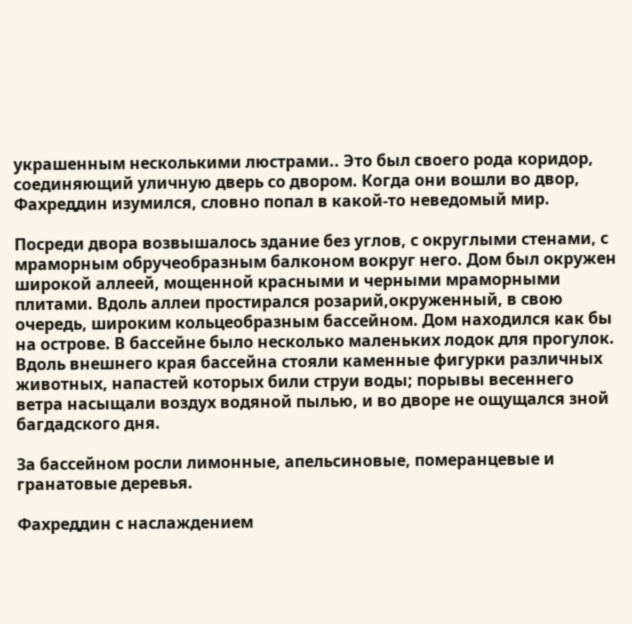украшенным несколькими люстрами.. Это был своего рода коридор, соединяющий уличную дверь со двором. Когда они вошли во двор, Фахреддин изумился, словно попал в какой-то неведомый мир.

Посреди двора возвышалось здание без углов, с округлыми стенами, с мраморным обручеобразным балконом вокруг него. Дом был окружен широкой аллеей, мощенной красными и черными мраморными плитами. Вдоль аллеи простирался розарий,окруженный, в свою очередь, широким кольцеобразным бассейном. Дом находился как бы на острове. В бассейне было несколько маленьких лодок для прогулок. Вдоль внешнего края бассейна стояли каменные фигурки различных животных, напастей которых били струи воды; порывы весеннего ветра насыщали воздух водяной пылью, и во дворе не ощущался зной багдадского дня.

За бассейном росли лимонные, апельсиновые, померанцевые и гранатовые деревья.

Фахреддин с наслаждением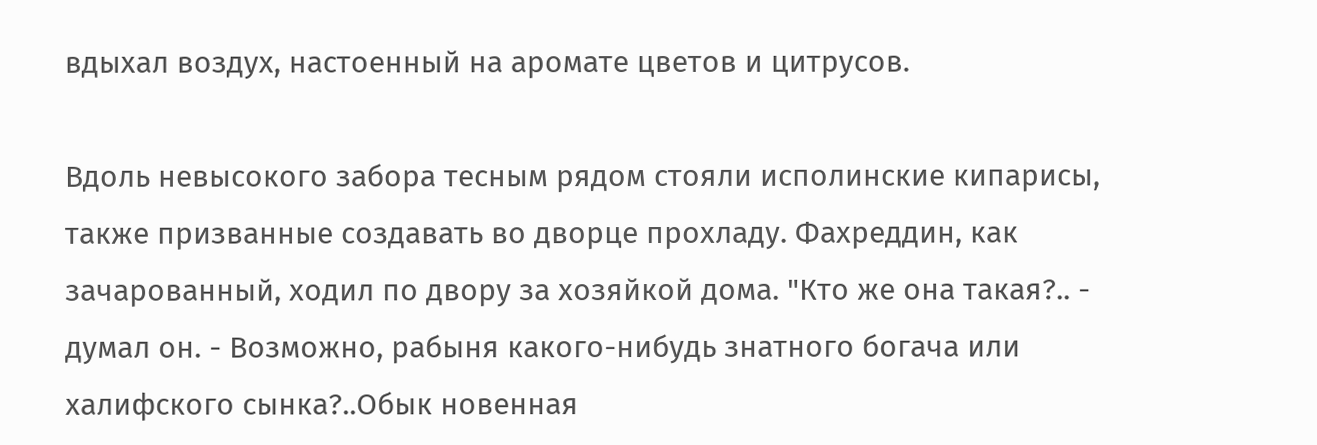вдыхал воздух, настоенный на аромате цветов и цитрусов.

Вдоль невысокого забора тесным рядом стояли исполинские кипарисы, также призванные создавать во дворце прохладу. Фахреддин, как зачарованный, ходил по двору за хозяйкой дома. "Кто же она такая?.. - думал он. - Возможно, рабыня какого-нибудь знатного богача или халифского сынка?..Обык новенная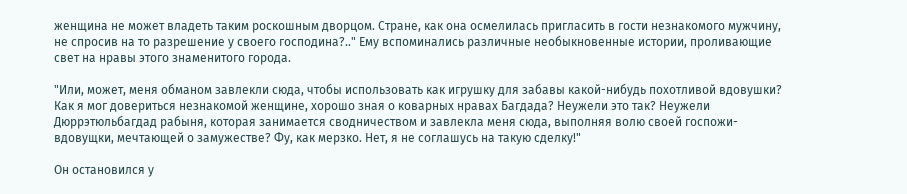женщина не может владеть таким роскошным дворцом. Стране, как она осмелилась пригласить в гости незнакомого мужчину, не спросив на то разрешение у своего господина?.." Ему вспоминались различные необыкновенные истории, проливающие свет на нравы этого знаменитого города.

"Или, может, меня обманом завлекли сюда, чтобы использовать как игрушку для забавы какой-нибудь похотливой вдовушки? Как я мог довериться незнакомой женщине, хорошо зная о коварных нравах Багдада? Неужели это так? Неужели Дюррэтюльбагдад рабыня, которая занимается сводничеством и завлекла меня сюда, выполняя волю своей госпожи-вдовущки, мечтающей о замужестве? Фу, как мерзко. Нет, я не соглашусь на такую сделку!"

Он остановился у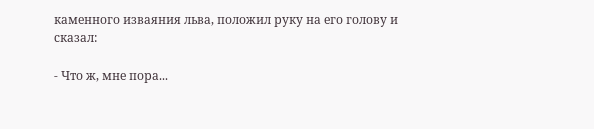каменного изваяния льва, положил руку на его голову и сказал:

- Что ж, мне пора...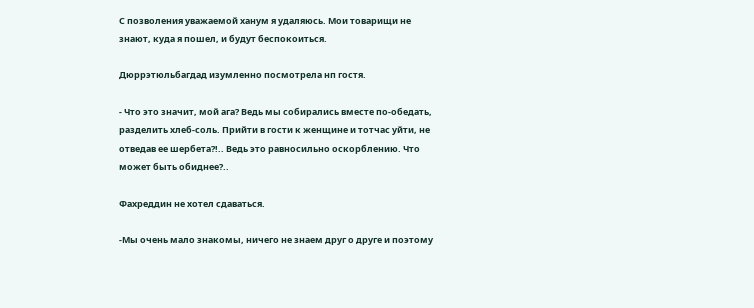С позволения уважаемой ханум я удаляюсь. Мои товарищи не знают, куда я пошел, и будут беспокоиться.

Дюррэтюльбагдад изумленно посмотрела нп гостя.

- Что это значит, мой ага? Ведь мы собирались вместе по-обедать, разделить хлеб-соль. Прийти в гости к женщине и тотчас уйти, не отведав ее шербета?!.. Ведь это равносильно оскорблению. Что может быть обиднее?..

Фахреддин не хотел сдаваться.

-Мы очень мало знакомы, ничего не знаем друг о друге и поэтому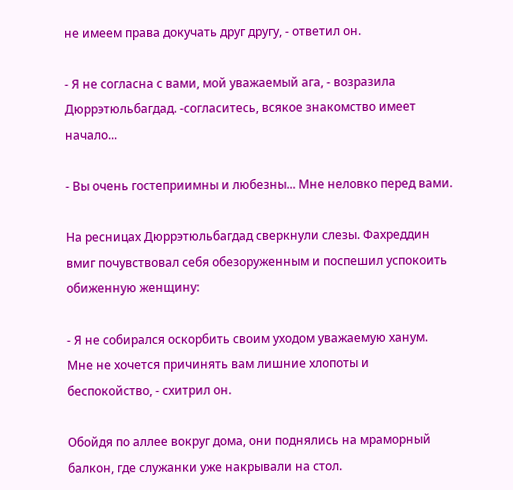не имеем права докучать друг другу, - ответил он.

- Я не согласна с вами, мой уважаемый ага, - возразила Дюррэтюльбагдад. -согласитесь, всякое знакомство имеет начало...

- Вы очень гостеприимны и любезны... Мне неловко перед вами.

На ресницах Дюррэтюльбагдад сверкнули слезы. Фахреддин вмиг почувствовал себя обезоруженным и поспешил успокоить обиженную женщину:

- Я не собирался оскорбить своим уходом уважаемую ханум. Мне не хочется причинять вам лишние хлопоты и беспокойство, - схитрил он.

Обойдя по аллее вокруг дома, они поднялись на мраморный балкон, где служанки уже накрывали на стол.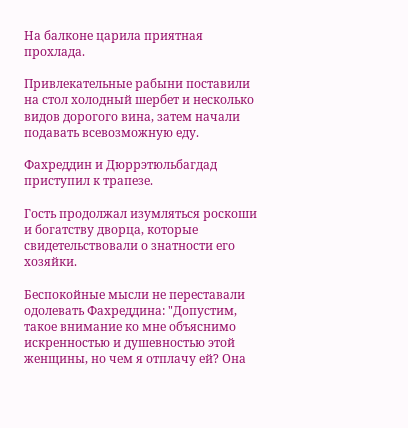На балконе царила приятная прохлада.

Привлекательные рабыни поставили на стол холодный шербет и несколько видов дорогого вина, затем начали подавать всевозможную еду.

Фахреддин и Дюррэтюльбагдад приступил к трапезе.

Гость продолжал изумляться роскоши и богатству дворца, которые свидетельствовали о знатности его хозяйки.

Беспокойные мысли не переставали одолевать Фахреддина: "Допустим, такое внимание ко мне объяснимо искренностью и душевностью этой женщины, но чем я отплачу ей? Она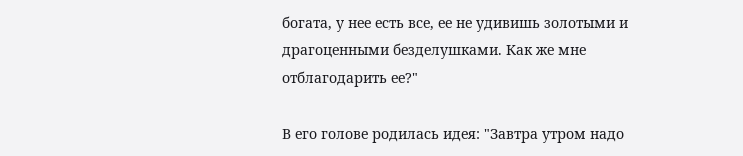богата, у нее есть все, ее не удивишь золотыми и драгоценными безделушками. Как же мне отблагодарить ее?"

В его голове родилась идея: "Завтра утром надо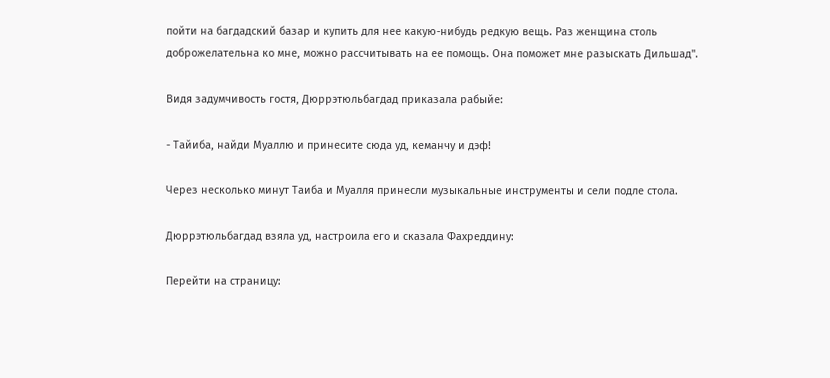пойти на багдадский базар и купить для нее какую-нибудь редкую вещь. Раз женщина столь доброжелательна ко мне, можно рассчитывать на ее помощь. Она поможет мне разыскать Дильшад".

Видя задумчивость гостя, Дюррэтюльбагдад приказала рабыйе:

- Тайиба, найди Муаллю и принесите сюда уд, кеманчу и дэф!

Через несколько минут Таиба и Муалля принесли музыкальные инструменты и сели подле стола.

Дюррэтюльбагдад взяла уд, настроила его и сказала Фахреддину:

Перейти на страницу: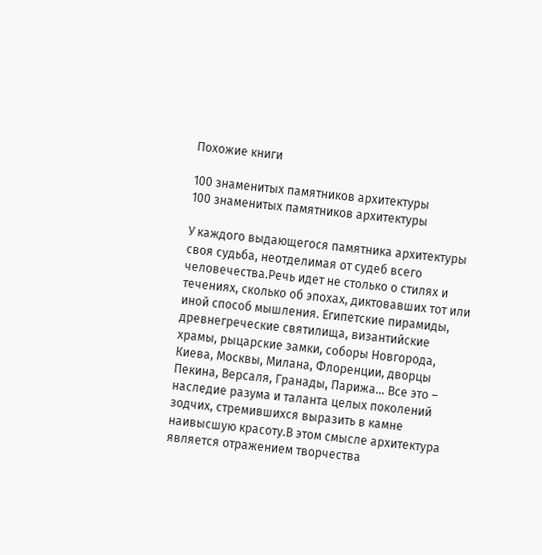Похожие книги

100 знаменитых памятников архитектуры
100 знаменитых памятников архитектуры

У каждого выдающегося памятника архитектуры своя судьба, неотделимая от судеб всего человечества.Речь идет не столько о стилях и течениях, сколько об эпохах, диктовавших тот или иной способ мышления. Египетские пирамиды, древнегреческие святилища, византийские храмы, рыцарские замки, соборы Новгорода, Киева, Москвы, Милана, Флоренции, дворцы Пекина, Версаля, Гранады, Парижа… Все это – наследие разума и таланта целых поколений зодчих, стремившихся выразить в камне наивысшую красоту.В этом смысле архитектура является отражением творчества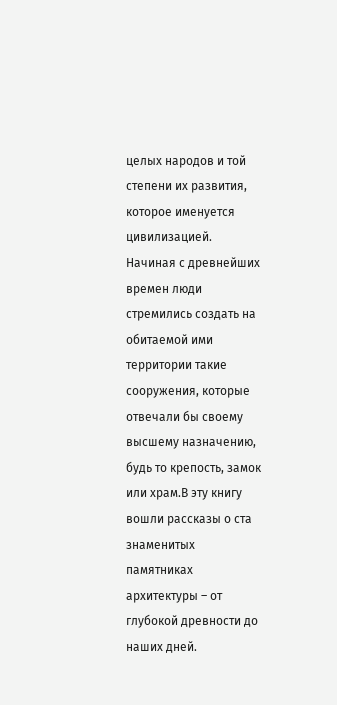целых народов и той степени их развития, которое именуется цивилизацией. Начиная с древнейших времен люди стремились создать на обитаемой ими территории такие сооружения, которые отвечали бы своему высшему назначению, будь то крепость, замок или храм.В эту книгу вошли рассказы о ста знаменитых памятниках архитектуры – от глубокой древности до наших дней.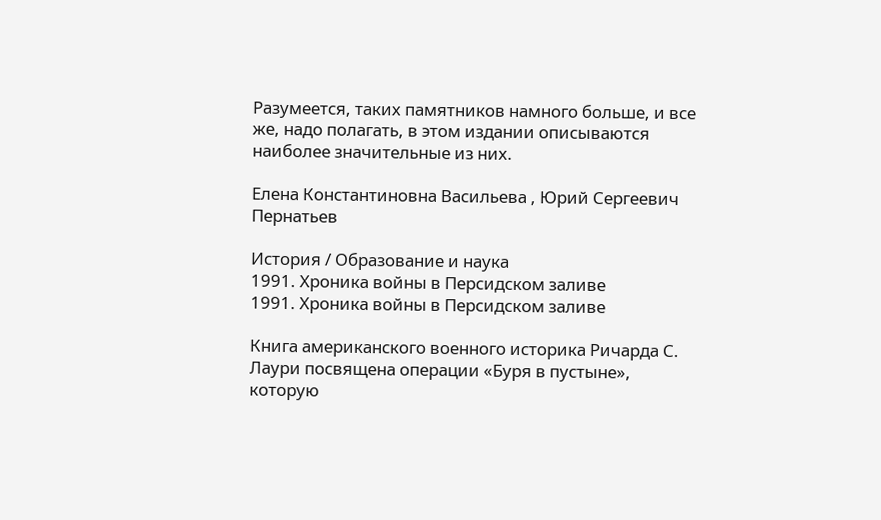Разумеется, таких памятников намного больше, и все же, надо полагать, в этом издании описываются наиболее значительные из них.

Елена Константиновна Васильева , Юрий Сергеевич Пернатьев

История / Образование и наука
1991. Хроника войны в Персидском заливе
1991. Хроника войны в Персидском заливе

Книга американского военного историка Ричарда С. Лаури посвящена операции «Буря в пустыне», которую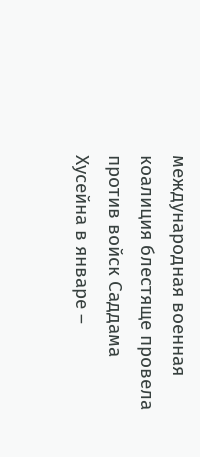международная военная коалиция блестяще провела против войск Саддама Хусейна в январе –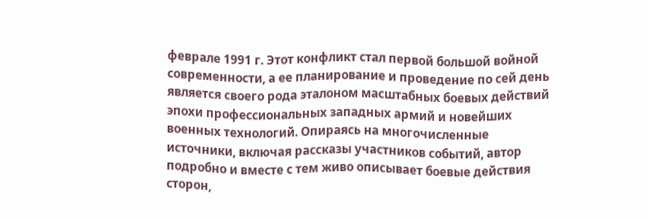феврале 1991 г. Этот конфликт стал первой большой войной современности, а ее планирование и проведение по сей день является своего рода эталоном масштабных боевых действий эпохи профессиональных западных армий и новейших военных технологий. Опираясь на многочисленные источники, включая рассказы участников событий, автор подробно и вместе с тем живо описывает боевые действия сторон,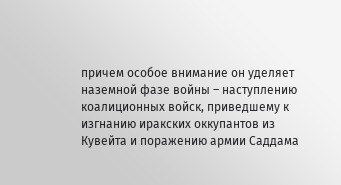причем особое внимание он уделяет наземной фазе войны – наступлению коалиционных войск, приведшему к изгнанию иракских оккупантов из Кувейта и поражению армии Саддама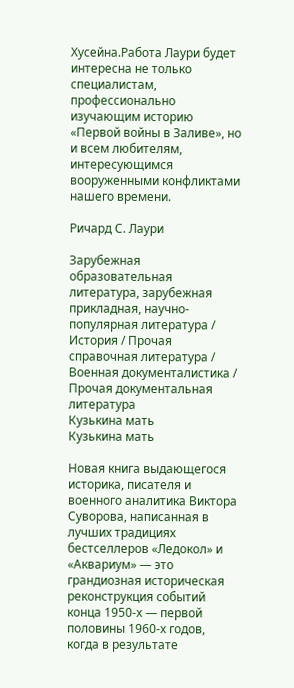Хусейна.Работа Лаури будет интересна не только специалистам, профессионально изучающим историю «Первой войны в Заливе», но и всем любителям, интересующимся вооруженными конфликтами нашего времени.

Ричард С. Лаури

Зарубежная образовательная литература, зарубежная прикладная, научно-популярная литература / История / Прочая справочная литература / Военная документалистика / Прочая документальная литература
Кузькина мать
Кузькина мать

Новая книга выдающегося историка, писателя и военного аналитика Виктора Суворова, написанная в лучших традициях бестселлеров «Ледокол» и «Аквариум» — это грандиозная историческая реконструкция событий конца 1950-х — первой половины 1960-х годов, когда в результате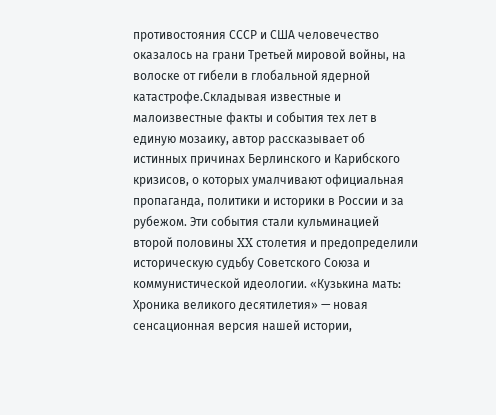противостояния СССР и США человечество оказалось на грани Третьей мировой войны, на волоске от гибели в глобальной ядерной катастрофе.Складывая известные и малоизвестные факты и события тех лет в единую мозаику, автор рассказывает об истинных причинах Берлинского и Карибского кризисов, о которых умалчивают официальная пропаганда, политики и историки в России и за рубежом. Эти события стали кульминацией второй половины XX столетия и предопределили историческую судьбу Советского Союза и коммунистической идеологии. «Кузькина мать: Хроника великого десятилетия» — новая сенсационная версия нашей истории,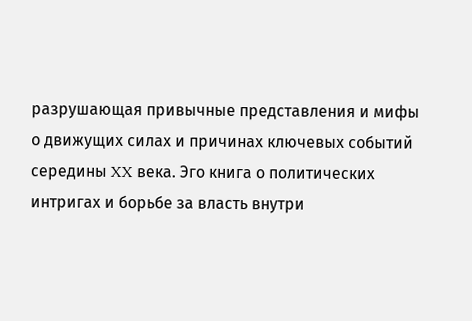разрушающая привычные представления и мифы о движущих силах и причинах ключевых событий середины XX века. Эго книга о политических интригах и борьбе за власть внутри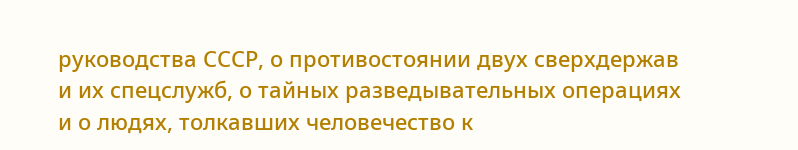руководства СССР, о противостоянии двух сверхдержав и их спецслужб, о тайных разведывательных операциях и о людях, толкавших человечество к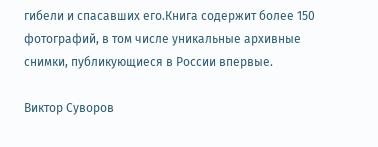гибели и спасавших его.Книга содержит более 150 фотографий, в том числе уникальные архивные снимки, публикующиеся в России впервые.

Виктор Суворов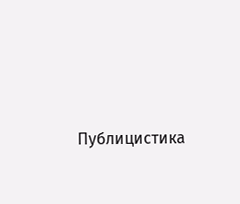Публицистика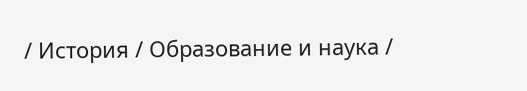/ История / Образование и наука /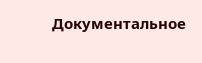Документальное